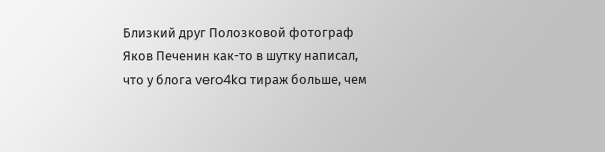Близкий друг Полозковой фотограф Яков Печенин как-то в шутку написал, что у блога vero4ka тираж больше, чем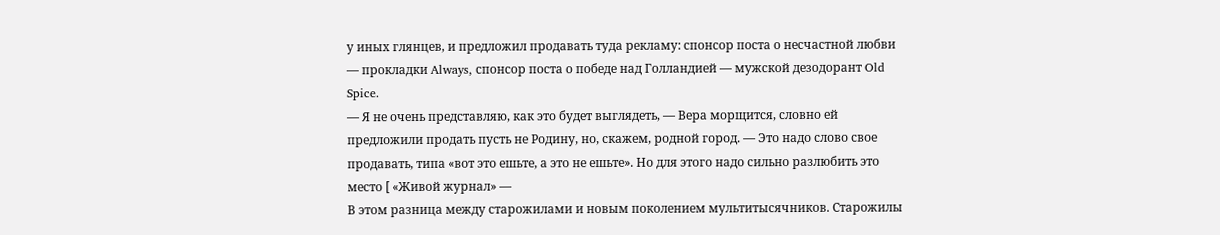у иных глянцев, и предложил продавать туда рекламу: спонсор поста о несчастной любви — прокладки Always, спонсор поста о победе над Голландией — мужской дезодорант Old Spice.
— Я не очень представляю, как это будет выглядеть, — Вера морщится, словно ей предложили продать пусть не Родину, но, скажем, родной город. — Это надо слово свое продавать, типа «вот это ешьте, а это не ешьте». Но для этого надо сильно разлюбить это место [ «Живой журнал» —
В этом разница между старожилами и новым поколением мультитысячников. Старожилы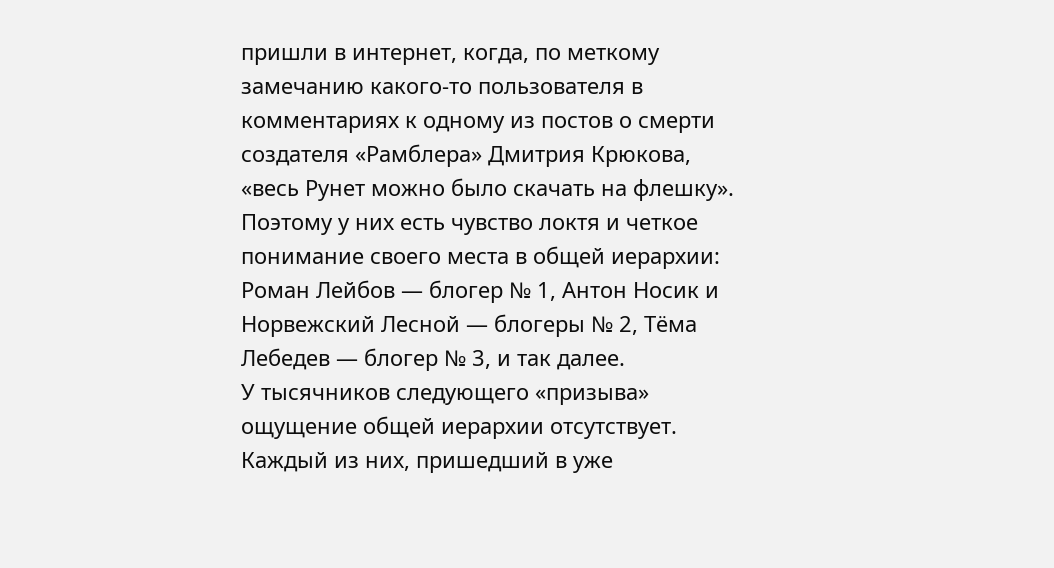пришли в интернет, когда, по меткому замечанию какого-то пользователя в комментариях к одному из постов о смерти создателя «Рамблера» Дмитрия Крюкова, «весь Рунет можно было скачать на флешку». Поэтому у них есть чувство локтя и четкое понимание своего места в общей иерархии: Роман Лейбов — блогер № 1, Антон Носик и Норвежский Лесной — блогеры № 2, Тёма Лебедев — блогер № 3, и так далее.
У тысячников следующего «призыва» ощущение общей иерархии отсутствует. Каждый из них, пришедший в уже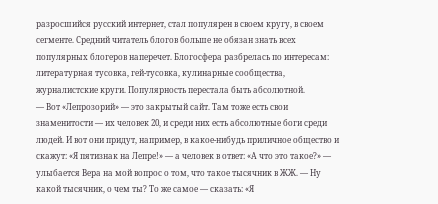разросшийся русский интернет, стал популярен в своем кругу, в своем сегменте. Средний читатель блогов больше не обязан знать всех популярных блогеров наперечет. Блогосфера разбрелась по интересам: литературная тусовка, гей-тусовка, кулинарные сообщества, журналистские круги. Популярность перестала быть абсолютной.
— Вот «Лепрозорий» — это закрытый сайт. Там тоже есть свои знаменитости — их человек 20, и среди них есть абсолютные боги среди людей. И вот они придут, например, в какое-нибудь приличное общество и скажут: «Я пятизнак на Лепре!» — а человек в ответ: «А что это такое?» — улыбается Вера на мой вопрос о том, что такое тысячник в ЖЖ. — Ну какой тысячник, о чем ты? То же самое — сказать: «Я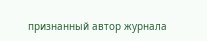признанный автор журнала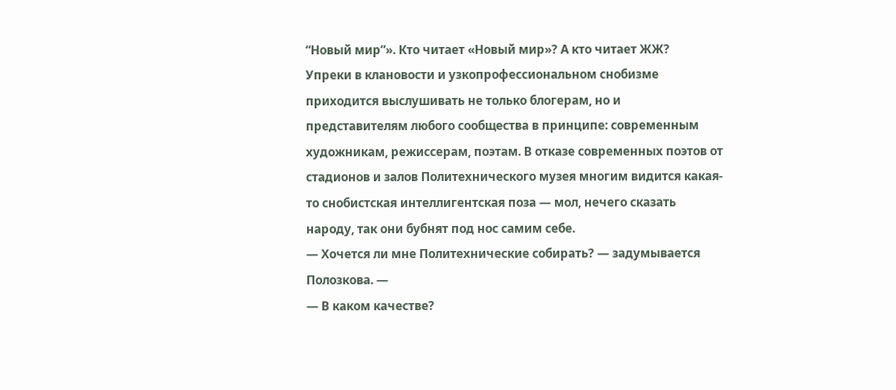“Новый мир”». Кто читает «Новый мир»? А кто читает ЖЖ?
Упреки в клановости и узкопрофессиональном снобизме приходится выслушивать не только блогерам, но и представителям любого сообщества в принципе: современным художникам, режиссерам, поэтам. В отказе современных поэтов от стадионов и залов Политехнического музея многим видится какая-то снобистская интеллигентская поза — мол, нечего сказать народу, так они бубнят под нос самим себе.
— Хочется ли мне Политехнические собирать? — задумывается Полозкова. —
— В каком качестве?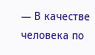— В качестве человека по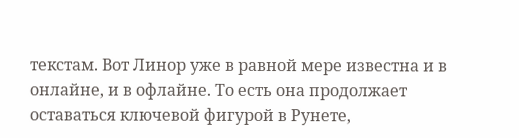текстам. Вот Линор уже в равной мере известна и в онлайне, и в офлайне. То есть она продолжает оставаться ключевой фигурой в Рунете,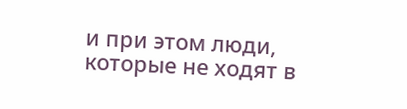и при этом люди, которые не ходят в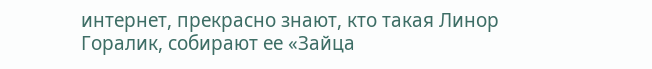интернет, прекрасно знают, кто такая Линор Горалик, собирают ее «Зайца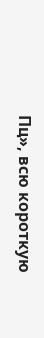Пц», всю короткую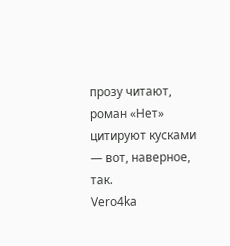прозу читают, роман «Нет» цитируют кусками — вот, наверное, так.
Vero4ka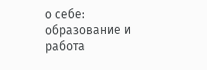о себе: образование и работа